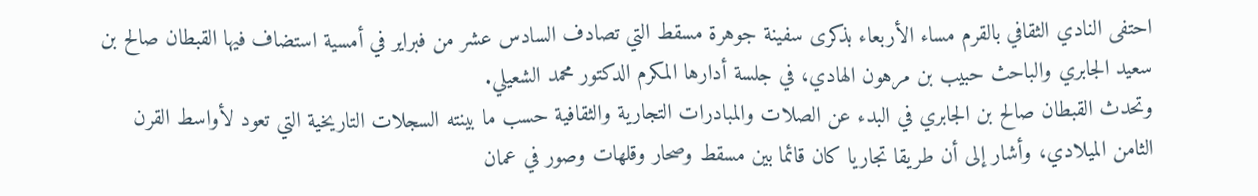احتفى النادي الثقافي بالقرم مساء الأربعاء بذكرى سفينة جوهرة مسقط التي تصادف السادس عشر من فبراير في أمسية استضاف فيها القبطان صالح بن سعيد الجابري والباحث حبيب بن مرهون الهادي، في جلسة أدارها المكرم الدكتور محمد الشعيلي.
وتحدث القبطان صالح بن الجابري في البدء عن الصلات والمبادرات التجارية والثقافية حسب ما بينته السجلات التاريخية التي تعود لأواسط القرن الثامن الميلادي، وأشار إلى أن طريقا تجاريا كان قائما بين مسقط وصحار وقلهات وصور في عمان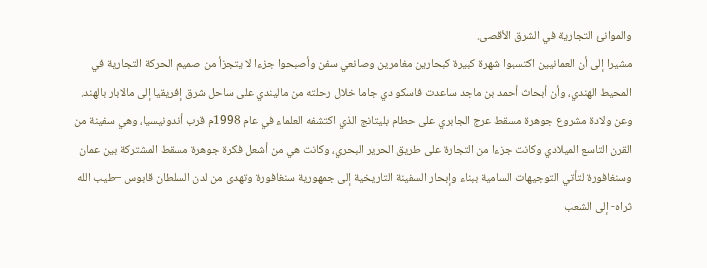والموانئ التجارية في الشرق الأقصى.
مشيرا إلى أن العمانيين اكتسبوا شهرة كبيرة كبحارين مغامرين وصانعي سفن وأصبحوا جزءا لا يتجزأ من صميم الحركة التجارية في المحيط الهندي، وأن أبحاث أحمد بن ماجد ساعدت فاسكو دي جاما خلال رحلته من ماليندي على ساحل شرق إفريقيا إلى مالابار بالهند.
وعن ولادة مشروع جوهرة مسقط عرج الجابري على حطام بليتانج الذي اكتشفه العلماء في عام 1998م قرب أندونيسيا، وهي سفينة من القرن التاسع الميلادي وكانت جزءا من التجارة على طريق الحرير البحري، وكانت هي من أشعل فكرة جوهرة مسقط المشتركة بين عمان وسنغافورة لتأتي التوجيهات السامية ببناء وإبحار السفينة التاريخية إلى جمهورية سنغافورة وتهدى من لدن السلطان قابوس –طيب الله ثراه- إلى الشعب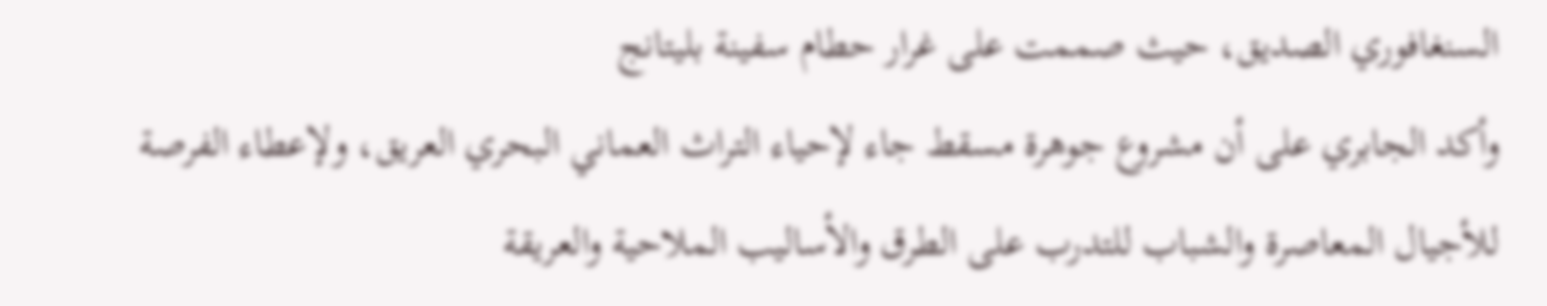السنغافوري الصديق، حيث صممت على غرار حطام سفينة بليتانج
وأكد الجابري على أن مشروع جوهرة مسقط جاء لإحياء التراث العماني البحري العريق، ولإعطاء الفرصة للأجيال المعاصرة والشباب للتدرب على الطرق والأساليب الملاحية والعريقة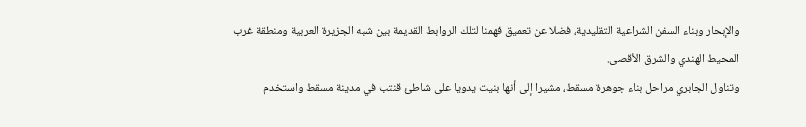والإبحار وبناء السفن الشراعية التقليدية، فضلا عن تعميق فهمنا لتلك الروابط القديمة بين شبه الجزيرة العربية ومنطقة غرب المحيط الهندي والشرق الأقصى.
وتناول الجابري مراحل بناء جوهرة مسقط، مشيرا إلى أنها بنيت يدويا على شاطئ قنتب في مدينة مسقط واستخدم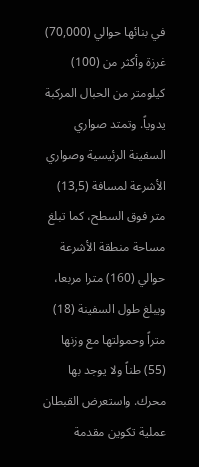في بنائها حوالي (70,000) غرزة وأكثر من (100) كيلومتر من الحبال المركبة يدوياً. وتمتد صواري السفينة الرئيسية وصواري الأشرعة لمسافة (13,5) متر فوق السطح، كما تبلغ مساحة منطقة الأشرعة حوالي (160) مترا مربعا، ويبلغ طول السفينة (18) متراً وحمولتها مع وزنها (55) طناً ولا يوجد بها محرك. واستعرض القبطان عملية تكوين مقدمة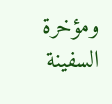ومؤخرة السفينة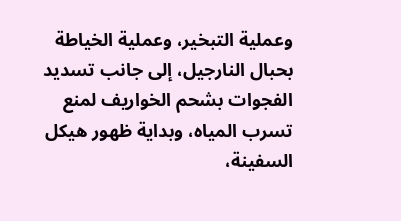وعملية التبخير، وعملية الخياطة بحبال النارجيل، إلى جانب تسديد الفجوات بشحم الخواريف لمنع تسرب المياه، وبداية ظهور هيكل السفينة،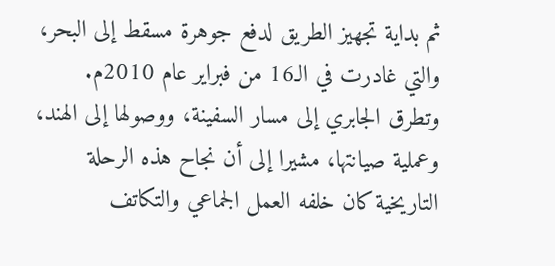ثم بداية تجهيز الطريق لدفع جوهرة مسقط إلى البحر، والتي غادرت في الـ16 من فبراير عام 2010م.
وتطرق الجابري إلى مسار السفينة، ووصولها إلى الهند، وعملية صيانتها، مشيرا إلى أن نجاح هذه الرحلة التاريخية كان خلفه العمل الجماعي والتكاتف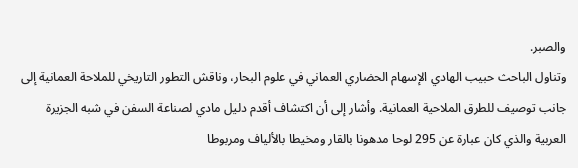والصبر.
وتناول الباحث حبيب الهادي الإسهام الحضاري العماني في علوم البحار، وناقش التطور التاريخي للملاحة العمانية إلى جانب توصيف للطرق الملاحية العمانية. وأشار إلى أن اكتشاف أقدم دليل مادي لصناعة السفن في شبه الجزيرة العربية والذي كان عبارة عن 295 لوحا مدهونا بالقار ومخيطا بالألياف ومربوطا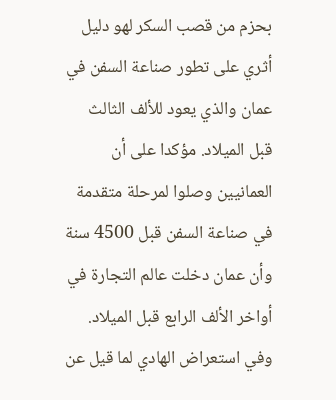بحزم من قصب السكر لهو دليل أثري على تطور صناعة السفن في عمان والذي يعود للألف الثالث قبل الميلاد. مؤكدا على أن العمانيين وصلوا لمرحلة متقدمة في صناعة السفن قبل 4500 سنة وأن عمان دخلت عالم التجارة في أواخر الألف الرابع قبل الميلاد.
وفي استعراض الهادي لما قيل عن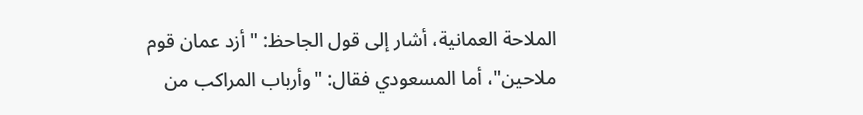الملاحة العمانية، أشار إلى قول الجاحظ: "أزد عمان قوم ملاحين"، أما المسعودي فقال: "وأرباب المراكب من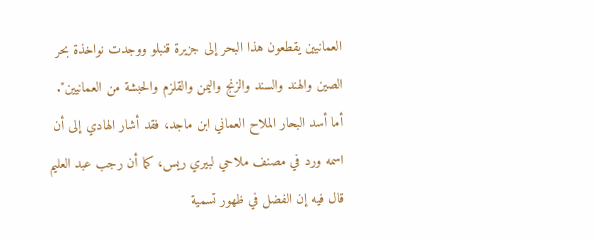العمانيين يقطعون هذا البحر إلى جزيرة قنبلو ووجدت نواخذة بحر الصين والهند والسند والزنج واليمن والقلزم والحبشة من العمانيين".
أما أسد البحار الملاح العماني ابن ماجد، فقد أشار الهادي إلى أن اسمه ورد في مصنف ملاحي لبيري ريس، كما أن رجب عبد العليم قال فيه إن الفضل في ظهور تسمية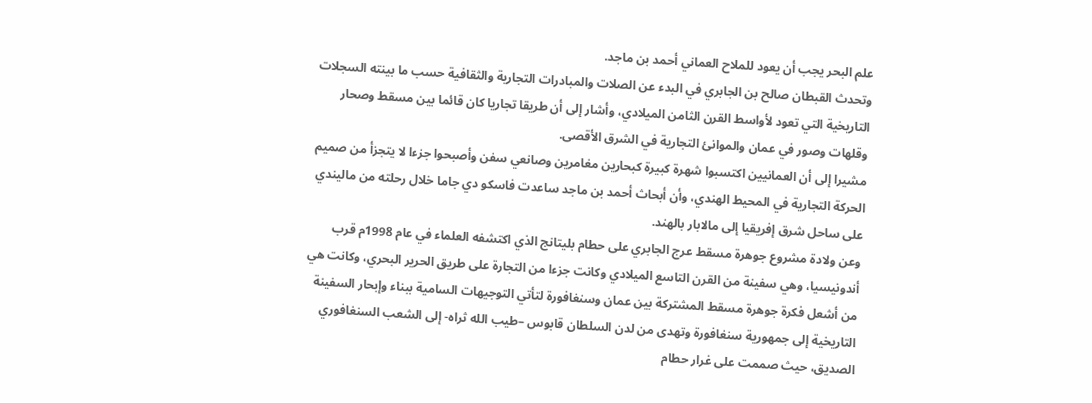علم البحر يجب أن يعود للملاح العماني أحمد بن ماجد.
وتحدث القبطان صالح بن الجابري في البدء عن الصلات والمبادرات التجارية والثقافية حسب ما بينته السجلات التاريخية التي تعود لأواسط القرن الثامن الميلادي، وأشار إلى أن طريقا تجاريا كان قائما بين مسقط وصحار وقلهات وصور في عمان والموانئ التجارية في الشرق الأقصى.
مشيرا إلى أن العمانيين اكتسبوا شهرة كبيرة كبحارين مغامرين وصانعي سفن وأصبحوا جزءا لا يتجزأ من صميم الحركة التجارية في المحيط الهندي، وأن أبحاث أحمد بن ماجد ساعدت فاسكو دي جاما خلال رحلته من ماليندي على ساحل شرق إفريقيا إلى مالابار بالهند.
وعن ولادة مشروع جوهرة مسقط عرج الجابري على حطام بليتانج الذي اكتشفه العلماء في عام 1998م قرب أندونيسيا، وهي سفينة من القرن التاسع الميلادي وكانت جزءا من التجارة على طريق الحرير البحري، وكانت هي من أشعل فكرة جوهرة مسقط المشتركة بين عمان وسنغافورة لتأتي التوجيهات السامية ببناء وإبحار السفينة التاريخية إلى جمهورية سنغافورة وتهدى من لدن السلطان قابوس –طيب الله ثراه- إلى الشعب السنغافوري الصديق، حيث صممت على غرار حطام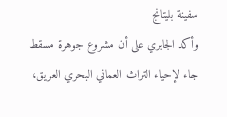سفينة بليتانج
وأكد الجابري على أن مشروع جوهرة مسقط جاء لإحياء التراث العماني البحري العريق،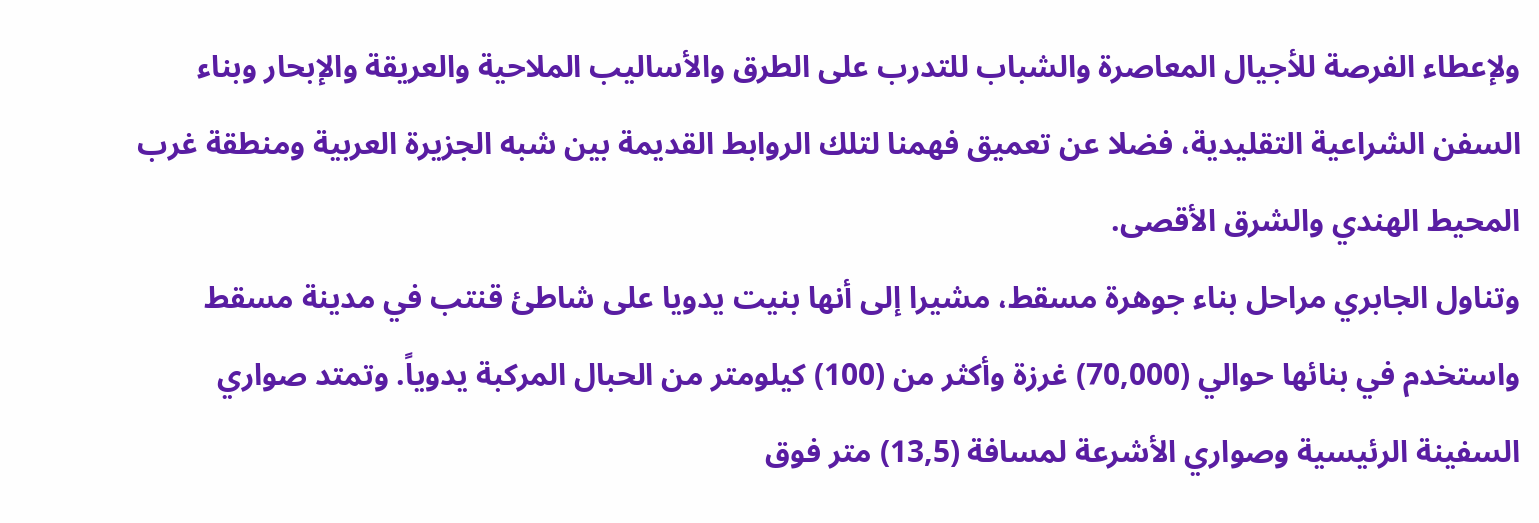ولإعطاء الفرصة للأجيال المعاصرة والشباب للتدرب على الطرق والأساليب الملاحية والعريقة والإبحار وبناء السفن الشراعية التقليدية، فضلا عن تعميق فهمنا لتلك الروابط القديمة بين شبه الجزيرة العربية ومنطقة غرب المحيط الهندي والشرق الأقصى.
وتناول الجابري مراحل بناء جوهرة مسقط، مشيرا إلى أنها بنيت يدويا على شاطئ قنتب في مدينة مسقط واستخدم في بنائها حوالي (70,000) غرزة وأكثر من (100) كيلومتر من الحبال المركبة يدوياً. وتمتد صواري السفينة الرئيسية وصواري الأشرعة لمسافة (13,5) متر فوق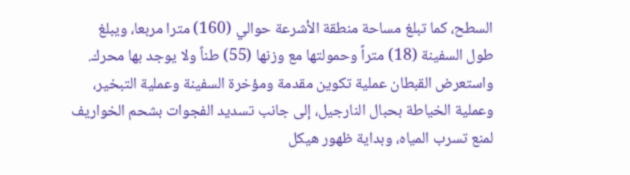السطح، كما تبلغ مساحة منطقة الأشرعة حوالي (160) مترا مربعا، ويبلغ طول السفينة (18) متراً وحمولتها مع وزنها (55) طناً ولا يوجد بها محرك. واستعرض القبطان عملية تكوين مقدمة ومؤخرة السفينة وعملية التبخير، وعملية الخياطة بحبال النارجيل، إلى جانب تسديد الفجوات بشحم الخواريف لمنع تسرب المياه، وبداية ظهور هيكل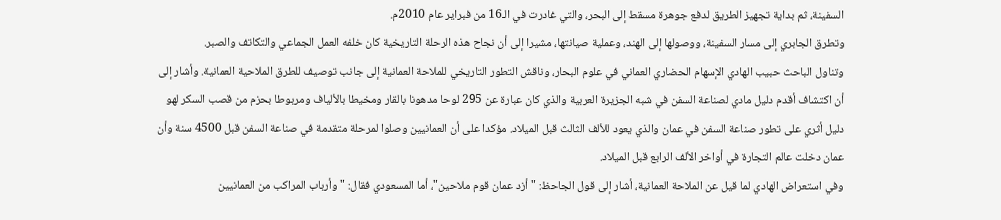السفينة، ثم بداية تجهيز الطريق لدفع جوهرة مسقط إلى البحر، والتي غادرت في الـ16 من فبراير عام 2010م.
وتطرق الجابري إلى مسار السفينة، ووصولها إلى الهند، وعملية صيانتها، مشيرا إلى أن نجاح هذه الرحلة التاريخية كان خلفه العمل الجماعي والتكاتف والصبر.
وتناول الباحث حبيب الهادي الإسهام الحضاري العماني في علوم البحار، وناقش التطور التاريخي للملاحة العمانية إلى جانب توصيف للطرق الملاحية العمانية. وأشار إلى أن اكتشاف أقدم دليل مادي لصناعة السفن في شبه الجزيرة العربية والذي كان عبارة عن 295 لوحا مدهونا بالقار ومخيطا بالألياف ومربوطا بحزم من قصب السكر لهو دليل أثري على تطور صناعة السفن في عمان والذي يعود للألف الثالث قبل الميلاد. مؤكدا على أن العمانيين وصلوا لمرحلة متقدمة في صناعة السفن قبل 4500 سنة وأن عمان دخلت عالم التجارة في أواخر الألف الرابع قبل الميلاد.
وفي استعراض الهادي لما قيل عن الملاحة العمانية، أشار إلى قول الجاحظ: "أزد عمان قوم ملاحين"، أما المسعودي فقال: "وأرباب المراكب من العمانيين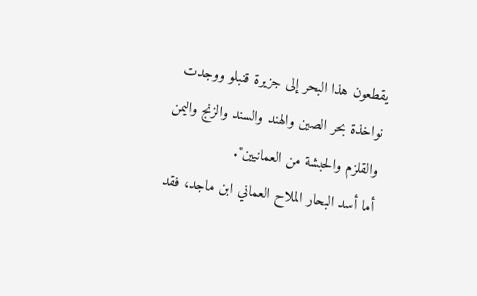يقطعون هذا البحر إلى جزيرة قنبلو ووجدت نواخذة بحر الصين والهند والسند والزنج واليمن والقلزم والحبشة من العمانيين".
أما أسد البحار الملاح العماني ابن ماجد، فقد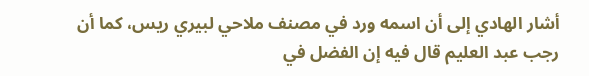أشار الهادي إلى أن اسمه ورد في مصنف ملاحي لبيري ريس، كما أن رجب عبد العليم قال فيه إن الفضل في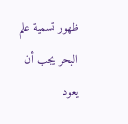ظهور تسمية علم البحر يجب أن يعود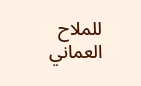للملاح العماني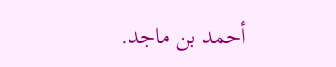أحمد بن ماجد.